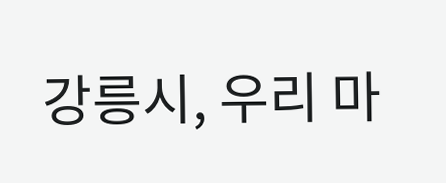강릉시, 우리 마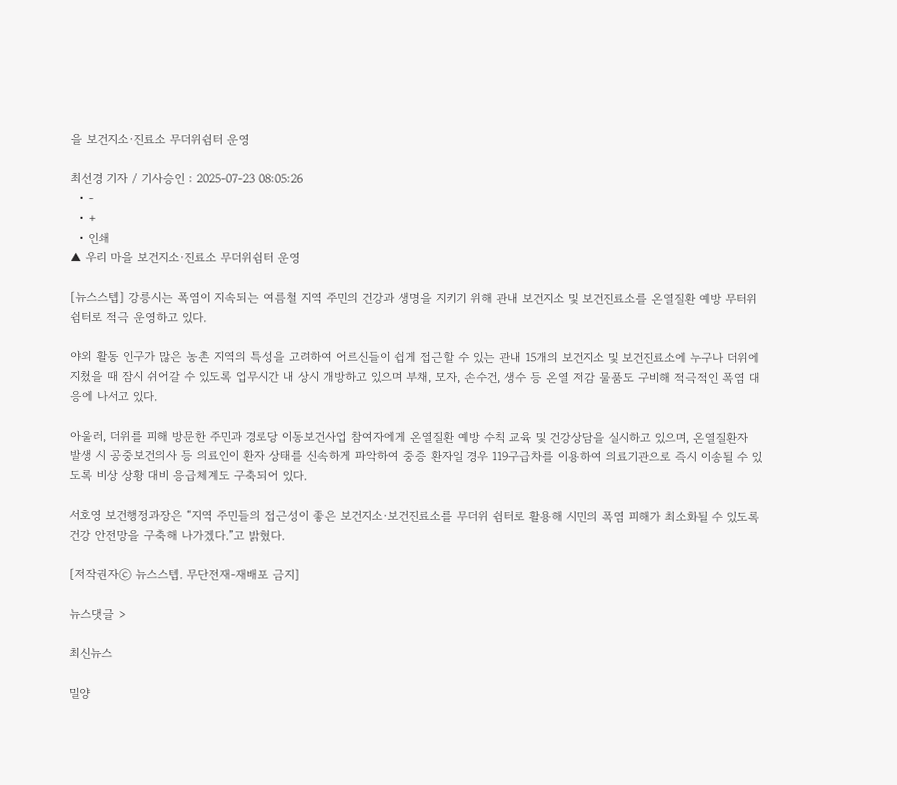을 보건지소·진료소 무더위쉼터 운영

최선경 기자 / 기사승인 : 2025-07-23 08:05:26
  • -
  • +
  • 인쇄
▲ 우리 마을 보건지소·진료소 무더위쉼터 운영

[뉴스스텝] 강릉시는 폭염이 지속되는 여름철 지역 주민의 건강과 생명을 지키기 위해 관내 보건지소 및 보건진료소를 온열질환 예방 무터위 쉼터로 적극 운영하고 있다.

야외 활동 인구가 많은 농촌 지역의 특성을 고려하여 어르신들이 쉽게 접근할 수 있는 관내 15개의 보건지소 및 보건진료소에 누구나 더위에 지쳤을 때 잠시 쉬어갈 수 있도록 업무시간 내 상시 개방하고 있으며 부채, 모자, 손수건, 생수 등 온열 저감 물품도 구비해 적극적인 폭염 대응에 나서고 있다.

아울러, 더위를 피해 방문한 주민과 경로당 이동보건사업 참여자에게 온열질환 예방 수칙 교육 및 건강상담을 실시하고 있으며, 온열질환자 발생 시 공중보건의사 등 의료인이 환자 상태를 신속하게 파악하여 중증 환자일 경우 119구급차를 이용하여 의료기관으로 즉시 이송될 수 있도록 비상 상황 대비 응급체계도 구축되어 있다.

서호영 보건행정과장은 “지역 주민들의 접근성이 좋은 보건지소·보건진료소를 무더위 쉼터로 활용해 시민의 폭염 피해가 최소화될 수 있도록 건강 안전망을 구축해 나가겠다.”고 밝혔다.

[저작권자ⓒ 뉴스스텝. 무단전재-재배포 금지]

뉴스댓글 >

최신뉴스

밀양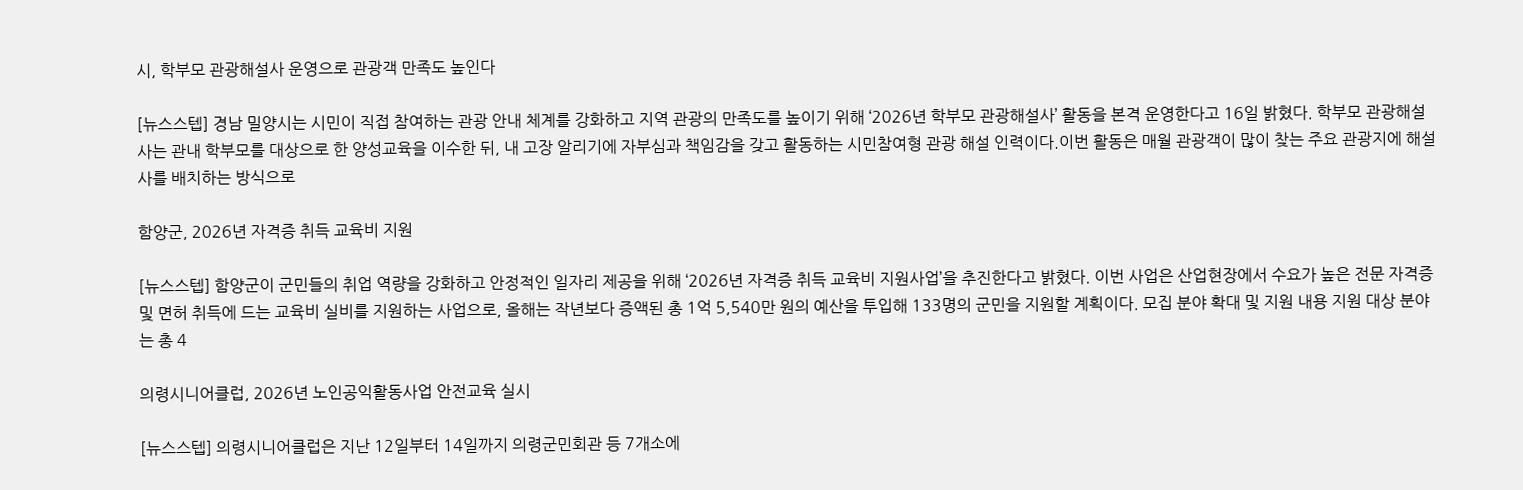시, 학부모 관광해설사 운영으로 관광객 만족도 높인다

[뉴스스텝] 경남 밀양시는 시민이 직접 참여하는 관광 안내 체계를 강화하고 지역 관광의 만족도를 높이기 위해 ‘2026년 학부모 관광해설사’ 활동을 본격 운영한다고 16일 밝혔다. 학부모 관광해설사는 관내 학부모를 대상으로 한 양성교육을 이수한 뒤, 내 고장 알리기에 자부심과 책임감을 갖고 활동하는 시민참여형 관광 해설 인력이다.이번 활동은 매월 관광객이 많이 찾는 주요 관광지에 해설사를 배치하는 방식으로

함양군, 2026년 자격증 취득 교육비 지원

[뉴스스텝] 함양군이 군민들의 취업 역량을 강화하고 안정적인 일자리 제공을 위해 ‘2026년 자격증 취득 교육비 지원사업’을 추진한다고 밝혔다. 이번 사업은 산업현장에서 수요가 높은 전문 자격증 및 면허 취득에 드는 교육비 실비를 지원하는 사업으로, 올해는 작년보다 증액된 총 1억 5,540만 원의 예산을 투입해 133명의 군민을 지원할 계획이다. 모집 분야 확대 및 지원 내용 지원 대상 분야는 총 4

의령시니어클럽, 2026년 노인공익활동사업 안전교육 실시

[뉴스스텝] 의령시니어클럽은 지난 12일부터 14일까지 의령군민회관 등 7개소에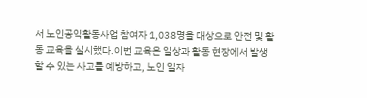서 노인공익활동사업 참여자 1,038명을 대상으로 안전 및 활동 교육을 실시했다.이번 교육은 일상과 활동 현장에서 발생할 수 있는 사고를 예방하고, 노인 일자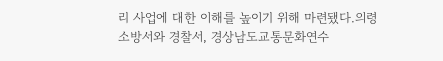리 사업에 대한 이해를 높이기 위해 마련됐다.의령소방서와 경찰서, 경상남도교통문화연수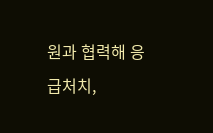원과 협력해 응급처치,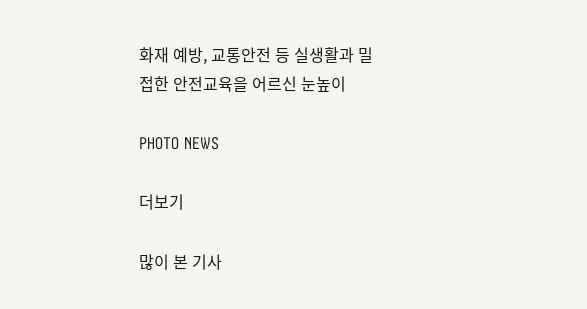화재 예방, 교통안전 등 실생활과 밀접한 안전교육을 어르신 눈높이

PHOTO NEWS

더보기

많이 본 기사